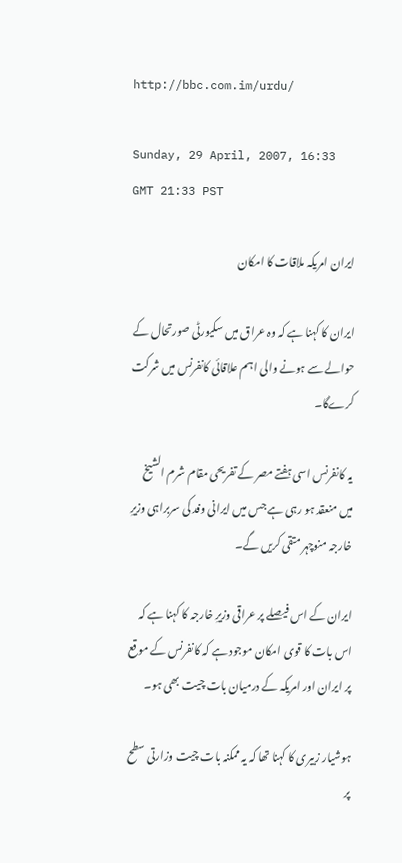http://bbc.com.im/urdu/

Sunday, 29 April, 2007, 16:33 GMT 21:33 PST

ایران امریکہ ملاقات کا امکان

ایران کا کہنا ہے کہ وہ عراق میں سکیورٹی صورتحال کے حوالے سے ہونے والی اہم علاقائی کانفرنس میں شرکت کرےگا۔

یہ کانفرنس اسی ہفتے مصر کے تفریحی مقام شرم الشیخ میں منعقد ہو رہی ہے جس میں ایرانی وفد کی سربراہی وزیرِ خارجہ منوچہر متقی کریں گے۔

ایران کے اس فیصلے پر عراقی وزیرِ خارجہ کا کہنا ہے کہ اس بات کا قوی امکان موجود ہے کہ کانفرنس کے موقع پر ایران اور امریکہ کے درمیان بات چیت بھی ہو۔

ہوشیار زبیری کا کہنا تھا کہ یہ ممکنہ بات چیت وزارتی سطح پر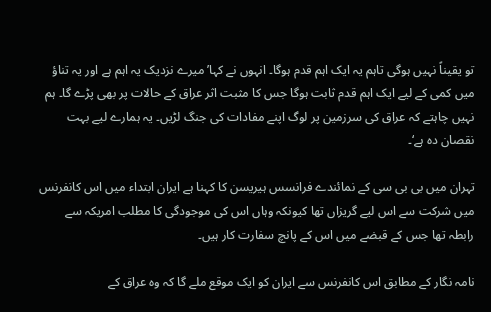تو یقیناً نہیں ہوگی تاہم یہ ایک اہم قدم ہوگا۔ انہوں نے کہا’میرے نزدیک یہ اہم ہے اور یہ تناؤ میں کمی کے لیے ایک اہم قدم ثابت ہوگا جس کا مثبت اثر عراق کے حالات پر بھی پڑے گا۔ ہم نہیں چاہتے کہ عراق کی سرزمین پر لوگ اپنے مفادات کی جنگ لڑیں۔ یہ ہمارے لیے بہت نقصان دہ ہے‘۔

تہران میں بی بی سی کے نمائندے فرانسس ہیریسن کا کہنا ہے ایران ابتداء میں اس کانفرنس میں شرکت سے اس لیے گریزاں تھا کیونکہ وہاں اس کی موجودگی کا مطلب امریکہ سے رابطہ تھا جس کے قبضے میں اس کے پانچ سفارت کار ہیں۔

نامہ نگار کے مطابق اس کانفرنس سے ایران کو ایک موقع ملے گا کہ وہ عراق کے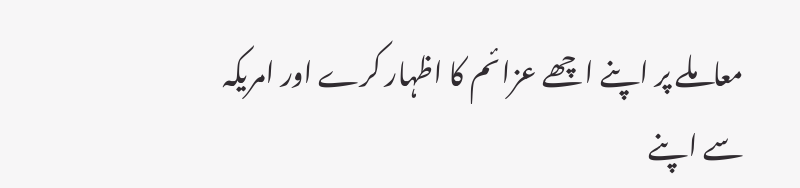معاملے پر اپنے اچھے عزائم کا اظہار کرے اور امریکہ سے اپنے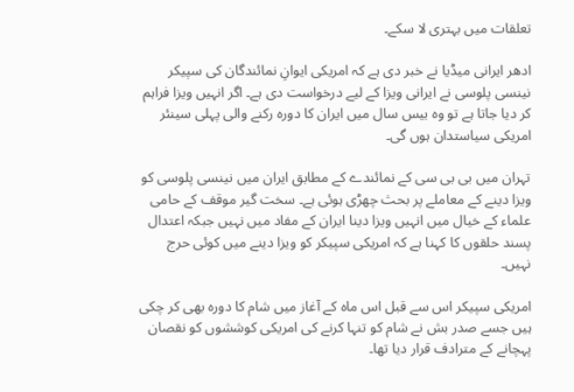تعلقات میں بہتری لا سکے۔

ادھر ایرانی میڈیا نے خبر دی ہے کہ امریکی ایوانِ نمائندگان کی سپیکر نینسی پلوسی نے ایرانی ویزا کے لیے درخواست دی ہے۔ اگر انہیں ویزا فراہم کر دیا جاتا ہے تو وہ بیس سال میں ایران کا دورہ رکنے والی پہلی سینئر امریکی سیاستدان ہوں گی۔

تہران میں بی بی سی کے نمائندے کے مطابق ایران میں نینسی پلوسی کو ویزا دینے کے معاملے پر بحث چھڑی ہوئی ہے۔ سخت گیر موقف کے حامی علماء کے خیال میں انہیں ویزا دینا ایران کے مفاد میں نہیں جبکہ اعتدال پسند حلقوں کا کہنا ہے کہ امریکی سپیکر کو ویزا دینے میں کوئی حرج نہیں۔

امریکی سپیکر اس سے قبل اس ماہ کے آغاز میں شام کا دورہ بھی کر چکی ہیں جسے صدر بش نے شام کو تنہا کرنے کی امریکی کوششوں کو نقصان پہچانے کے مترادف قرار دیا تھا۔